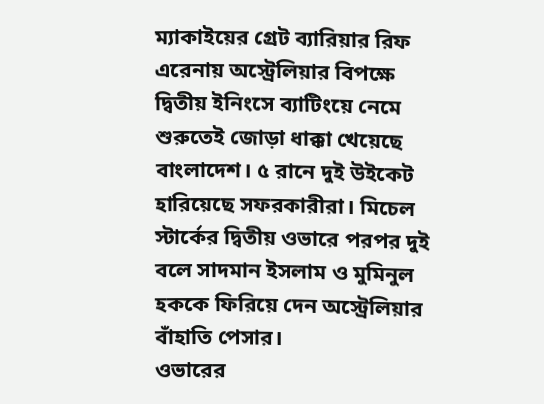ম্যাকাইয়ের গ্রেট ব্যারিয়ার রিফ এরেনায় অস্ট্রেলিয়ার বিপক্ষে দ্বিতীয় ইনিংসে ব্যাটিংয়ে নেমে শুরুতেই জোড়া ধাক্কা খেয়েছে বাংলাদেশ। ৫ রানে দুই উইকেট হারিয়েছে সফরকারীরা। মিচেল স্টার্কের দ্বিতীয় ওভারে পরপর দুই বলে সাদমান ইসলাম ও মুমিনুল হককে ফিরিয়ে দেন অস্ট্রেলিয়ার বাঁহাতি পেসার।
ওভারের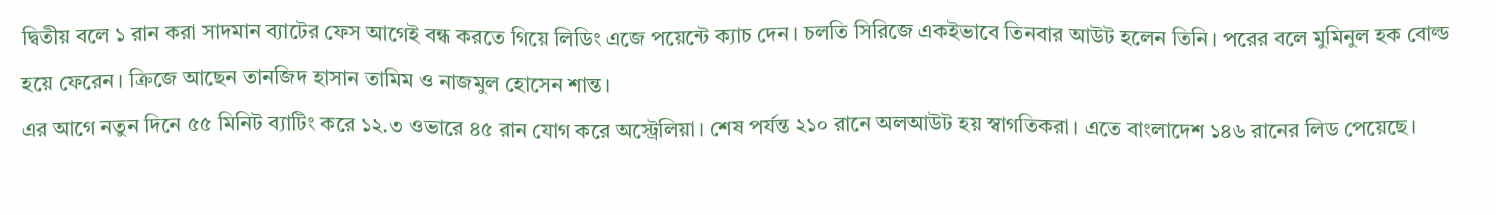দ্বিতীয় বলে ১ রান করা সাদমান ব্যাটের ফেস আগেই বন্ধ করতে গিয়ে লিডিং এজে পয়েন্টে ক্যাচ দেন। চলতি সিরিজে একইভাবে তিনবার আউট হলেন তিনি। পরের বলে মুমিনুল হক বোল্ড হয়ে ফেরেন। ক্রিজে আছেন তানজিদ হাসান তামিম ও নাজমুল হোসেন শান্ত।
এর আগে নতুন দিনে ৫৫ মিনিট ব্যাটিং করে ১২.৩ ওভারে ৪৫ রান যোগ করে অস্ট্রেলিয়া। শেষ পর্যন্ত ২১০ রানে অলআউট হয় স্বাগতিকরা। এতে বাংলাদেশ ১৪৬ রানের লিড পেয়েছে।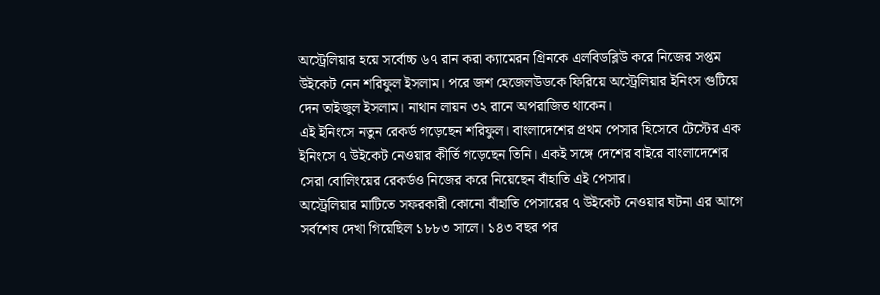অস্ট্রেলিয়ার হয়ে সর্বোচ্চ ৬৭ রান করা ক্যামেরন গ্রিনকে এলবিডব্লিউ করে নিজের সপ্তম উইকেট নেন শরিফুল ইসলাম। পরে জশ হেজেলউডকে ফিরিয়ে অস্ট্রেলিয়ার ইনিংস গুটিয়ে দেন তাইজুল ইসলাম। নাথান লায়ন ৩২ রানে অপরাজিত থাকেন।
এই ইনিংসে নতুন রেকর্ড গড়েছেন শরিফুল। বাংলাদেশের প্রথম পেসার হিসেবে টেস্টের এক ইনিংসে ৭ উইকেট নেওয়ার কীর্তি গড়েছেন তিনি। একই সঙ্গে দেশের বাইরে বাংলাদেশের সেরা বোলিংয়ের রেকর্ডও নিজের করে নিয়েছেন বাঁহাতি এই পেসার।
অস্ট্রেলিয়ার মাটিতে সফরকারী কোনো বাঁহাতি পেসারের ৭ উইকেট নেওয়ার ঘটনা এর আগে সর্বশেষ দেখা গিয়েছিল ১৮৮৩ সালে। ১৪৩ বছর পর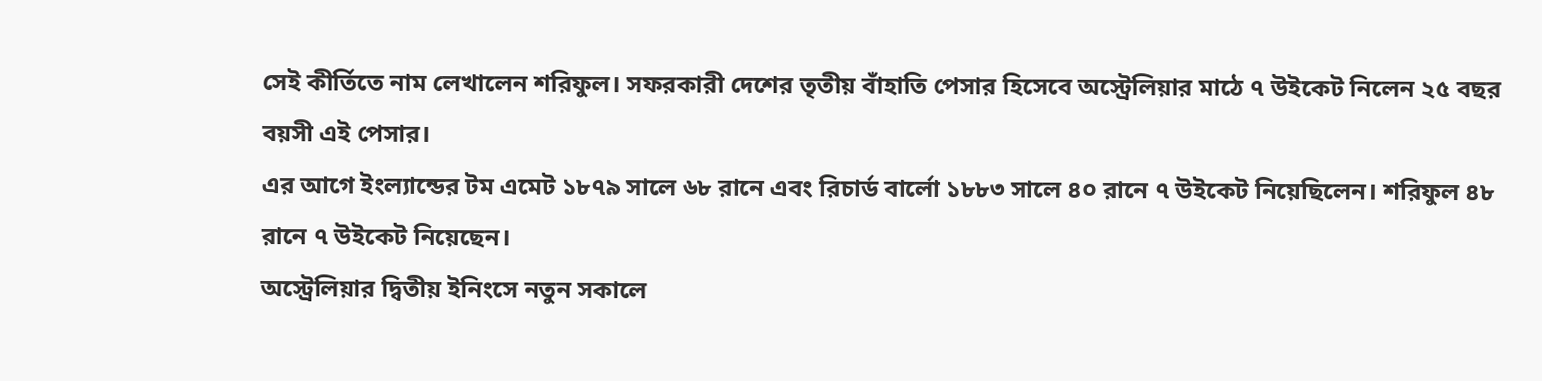সেই কীর্তিতে নাম লেখালেন শরিফুল। সফরকারী দেশের তৃতীয় বাঁহাতি পেসার হিসেবে অস্ট্রেলিয়ার মাঠে ৭ উইকেট নিলেন ২৫ বছর বয়সী এই পেসার।
এর আগে ইংল্যান্ডের টম এমেট ১৮৭৯ সালে ৬৮ রানে এবং রিচার্ড বার্লো ১৮৮৩ সালে ৪০ রানে ৭ উইকেট নিয়েছিলেন। শরিফুল ৪৮ রানে ৭ উইকেট নিয়েছেন।
অস্ট্রেলিয়ার দ্বিতীয় ইনিংসে নতুন সকালে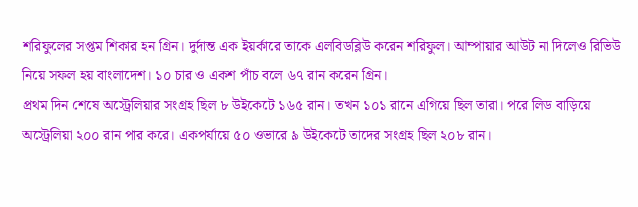শরিফুলের সপ্তম শিকার হন গ্রিন। দুর্দান্ত এক ইয়র্কারে তাকে এলবিডব্লিউ করেন শরিফুল। আম্পায়ার আউট না দিলেও রিভিউ নিয়ে সফল হয় বাংলাদেশ। ১০ চার ও একশ পাঁচ বলে ৬৭ রান করেন গ্রিন।
প্রথম দিন শেষে অস্ট্রেলিয়ার সংগ্রহ ছিল ৮ উইকেটে ১৬৫ রান। তখন ১০১ রানে এগিয়ে ছিল তারা। পরে লিড বাড়িয়ে অস্ট্রেলিয়া ২০০ রান পার করে। একপর্যায়ে ৫০ ওভারে ৯ উইকেটে তাদের সংগ্রহ ছিল ২০৮ রান।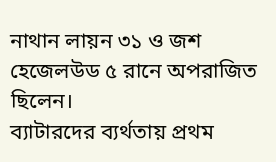নাথান লায়ন ৩১ ও জশ হেজেলউড ৫ রানে অপরাজিত ছিলেন।
ব্যাটারদের ব্যর্থতায় প্রথম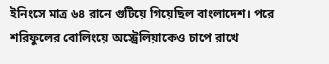ইনিংসে মাত্র ৬৪ রানে গুটিয়ে গিয়েছিল বাংলাদেশ। পরে শরিফুলের বোলিংয়ে অস্ট্রেলিয়াকেও চাপে রাখে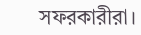সফরকারীরা।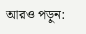আরও পড়ুন: